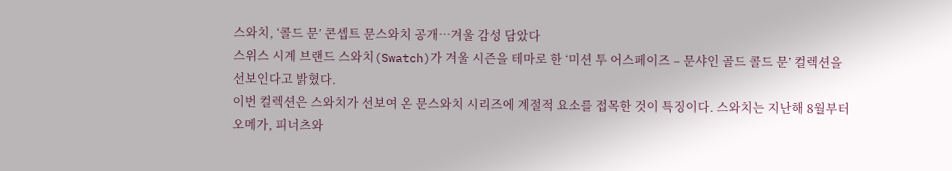스와치, ‘콜드 문’ 콘셉트 문스와치 공개…겨울 감성 담았다
스위스 시계 브랜드 스와치(Swatch)가 겨울 시즌을 테마로 한 ‘미션 투 어스페이즈 – 문샤인 골드 콜드 문’ 컬렉션을 선보인다고 밝혔다.
이번 컬렉션은 스와치가 선보여 온 문스와치 시리즈에 계절적 요소를 접목한 것이 특징이다. 스와치는 지난해 8월부터 오메가, 피너츠와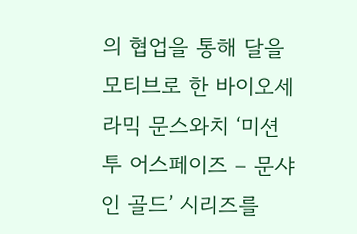의 협업을 통해 달을 모티브로 한 바이오세라믹 문스와치 ‘미션 투 어스페이즈 – 문샤인 골드’ 시리즈를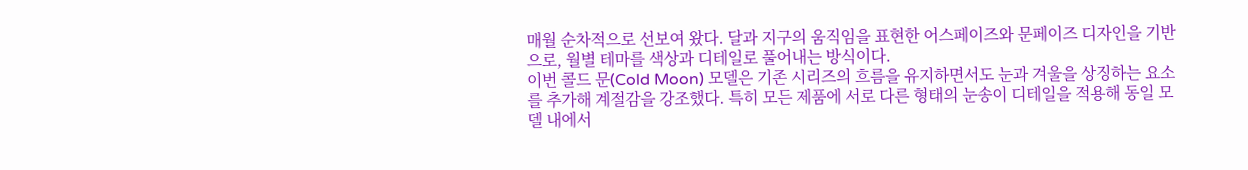매월 순차적으로 선보여 왔다. 달과 지구의 움직임을 표현한 어스페이즈와 문페이즈 디자인을 기반으로, 월별 테마를 색상과 디테일로 풀어내는 방식이다.
이번 콜드 문(Cold Moon) 모델은 기존 시리즈의 흐름을 유지하면서도 눈과 겨울을 상징하는 요소를 추가해 계절감을 강조했다. 특히 모든 제품에 서로 다른 형태의 눈송이 디테일을 적용해 동일 모델 내에서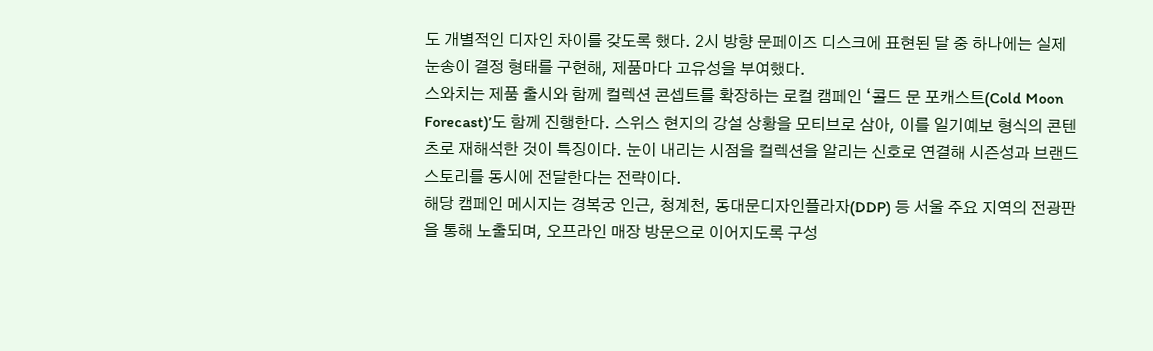도 개별적인 디자인 차이를 갖도록 했다. 2시 방향 문페이즈 디스크에 표현된 달 중 하나에는 실제 눈송이 결정 형태를 구현해, 제품마다 고유성을 부여했다.
스와치는 제품 출시와 함께 컬렉션 콘셉트를 확장하는 로컬 캠페인 ‘콜드 문 포캐스트(Cold Moon Forecast)’도 함께 진행한다. 스위스 현지의 강설 상황을 모티브로 삼아, 이를 일기예보 형식의 콘텐츠로 재해석한 것이 특징이다. 눈이 내리는 시점을 컬렉션을 알리는 신호로 연결해 시즌성과 브랜드 스토리를 동시에 전달한다는 전략이다.
해당 캠페인 메시지는 경복궁 인근, 청계천, 동대문디자인플라자(DDP) 등 서울 주요 지역의 전광판을 통해 노출되며, 오프라인 매장 방문으로 이어지도록 구성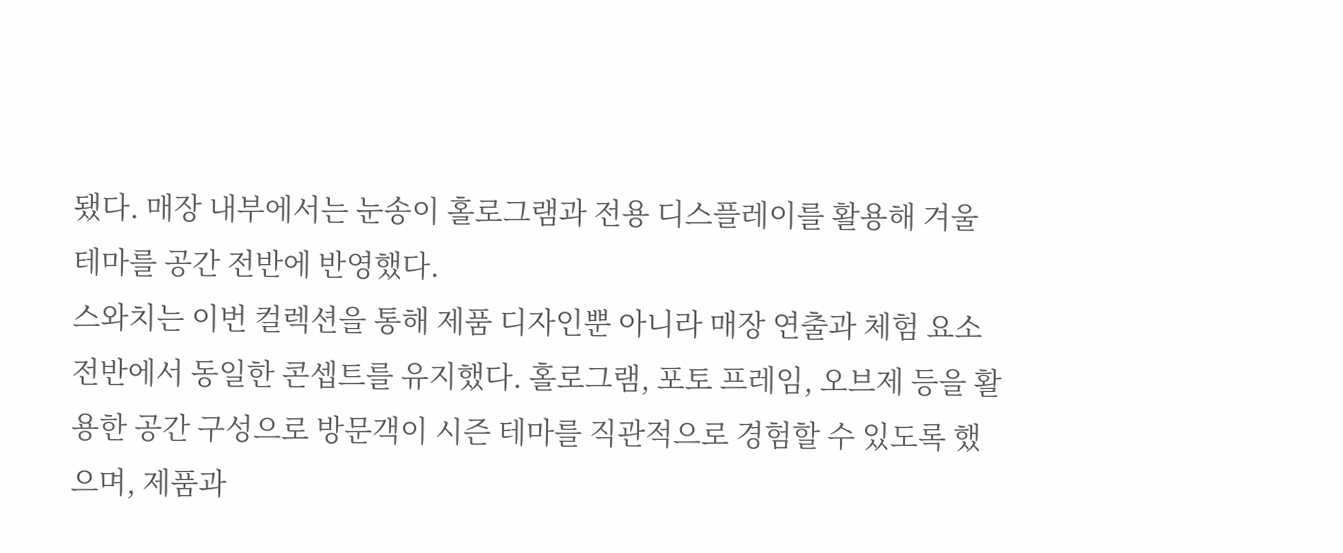됐다. 매장 내부에서는 눈송이 홀로그램과 전용 디스플레이를 활용해 겨울 테마를 공간 전반에 반영했다.
스와치는 이번 컬렉션을 통해 제품 디자인뿐 아니라 매장 연출과 체험 요소 전반에서 동일한 콘셉트를 유지했다. 홀로그램, 포토 프레임, 오브제 등을 활용한 공간 구성으로 방문객이 시즌 테마를 직관적으로 경험할 수 있도록 했으며, 제품과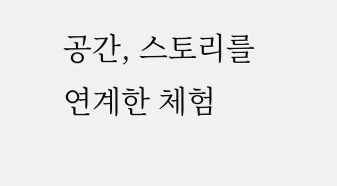공간, 스토리를 연계한 체험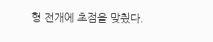형 전개에 초점을 맞췄다.